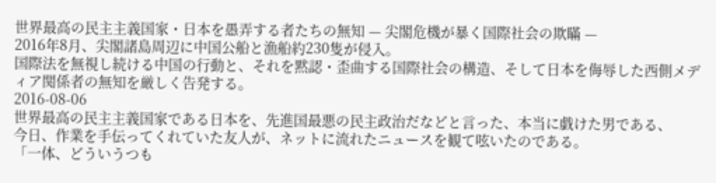世界最高の民主主義国家・日本を愚弄する者たちの無知 — 尖閣危機が暴く国際社会の欺瞞 —
2016年8月、尖閣諸島周辺に中国公船と漁船約230隻が侵入。
国際法を無視し続ける中国の行動と、それを黙認・歪曲する国際社会の構造、そして日本を侮辱した西側メディア関係者の無知を厳しく告発する。
2016-08-06
世界最高の民主主義国家である日本を、先進国最悪の民主政治だなどと言った、本当に戯けた男である、
今日、作業を手伝ってくれていた友人が、ネットに流れたニュースを観て呟いたのである。
「一体、どういうつも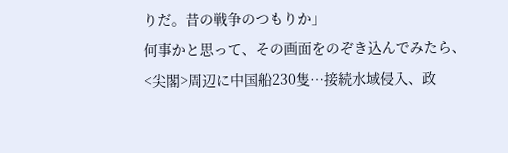りだ。昔の戦争のつもりか」
何事かと思って、その画面をのぞき込んでみたら、
<尖閣>周辺に中国船230隻…接続水域侵入、政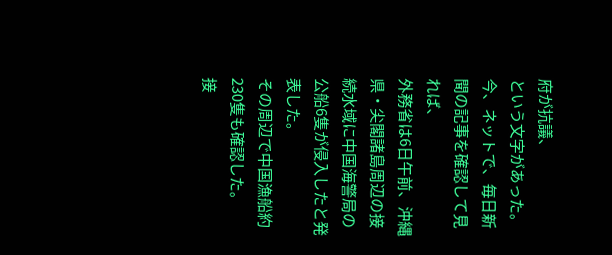府が抗議、
という文字があった。
今、ネットで、毎日新聞の記事を確認して見れば、
外務省は6日午前、沖縄県・尖閣諸島周辺の接続水域に中国海警局の公船6隻が侵入したと発表した。
その周辺で中国漁船約230隻も確認した。
接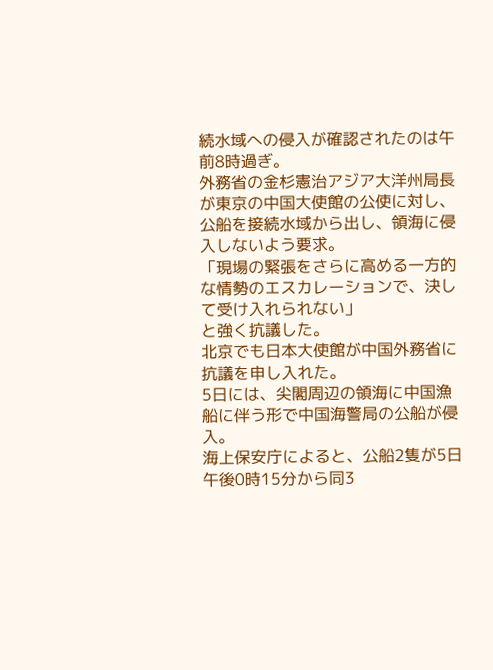続水域への侵入が確認されたのは午前8時過ぎ。
外務省の金杉憲治アジア大洋州局長が東京の中国大使館の公使に対し、
公船を接続水域から出し、領海に侵入しないよう要求。
「現場の緊張をさらに高める一方的な情勢のエスカレーションで、決して受け入れられない」
と強く抗議した。
北京でも日本大使館が中国外務省に抗議を申し入れた。
5日には、尖閣周辺の領海に中国漁船に伴う形で中国海警局の公船が侵入。
海上保安庁によると、公船2隻が5日午後0時15分から同3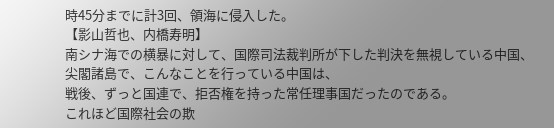時45分までに計3回、領海に侵入した。
【影山哲也、内橋寿明】
南シナ海での横暴に対して、国際司法裁判所が下した判決を無視している中国、
尖閣諸島で、こんなことを行っている中国は、
戦後、ずっと国連で、拒否権を持った常任理事国だったのである。
これほど国際社会の欺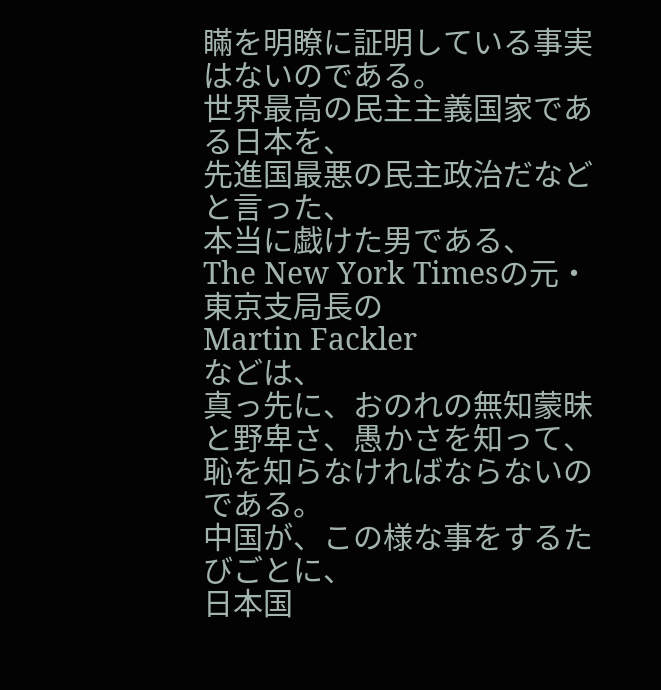瞞を明瞭に証明している事実はないのである。
世界最高の民主主義国家である日本を、
先進国最悪の民主政治だなどと言った、
本当に戯けた男である、
The New York Timesの元・東京支局長の
Martin Fackler
などは、
真っ先に、おのれの無知蒙昧と野卑さ、愚かさを知って、
恥を知らなければならないのである。
中国が、この様な事をするたびごとに、
日本国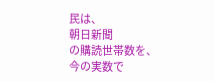民は、
朝日新聞
の購読世帯数を、
今の実数で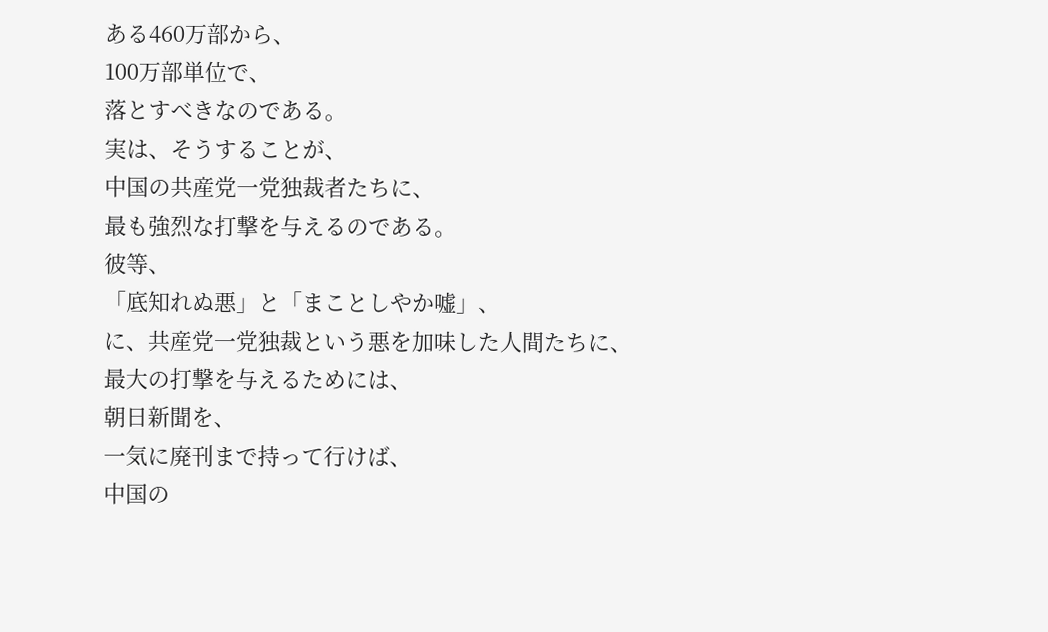ある460万部から、
100万部単位で、
落とすべきなのである。
実は、そうすることが、
中国の共産党一党独裁者たちに、
最も強烈な打撃を与えるのである。
彼等、
「底知れぬ悪」と「まことしやか嘘」、
に、共産党一党独裁という悪を加味した人間たちに、
最大の打撃を与えるためには、
朝日新聞を、
一気に廃刊まで持って行けば、
中国の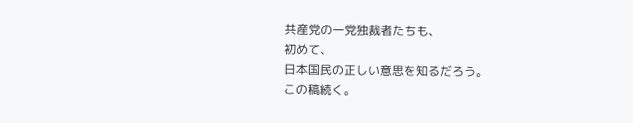共産党の一党独裁者たちも、
初めて、
日本国民の正しい意思を知るだろう。
この稿続く。